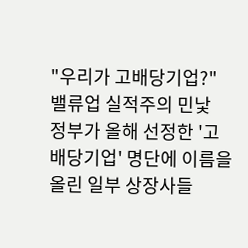"우리가 고배당기업?" 밸류업 실적주의 민낯
정부가 올해 선정한 '고배당기업' 명단에 이름을 올린 일부 상장사들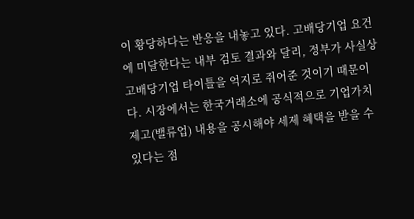이 황당하다는 반응을 내놓고 있다. 고배당기업 요건에 미달한다는 내부 검토 결과와 달리, 정부가 사실상 고배당기업 타이틀을 억지로 쥐어준 것이기 때문이다. 시장에서는 한국거래소에 공식적으로 기업가치 제고(밸류업) 내용을 공시해야 세제 혜택을 받을 수 있다는 점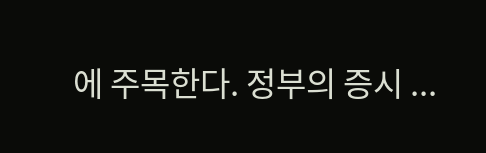에 주목한다. 정부의 증시 ...